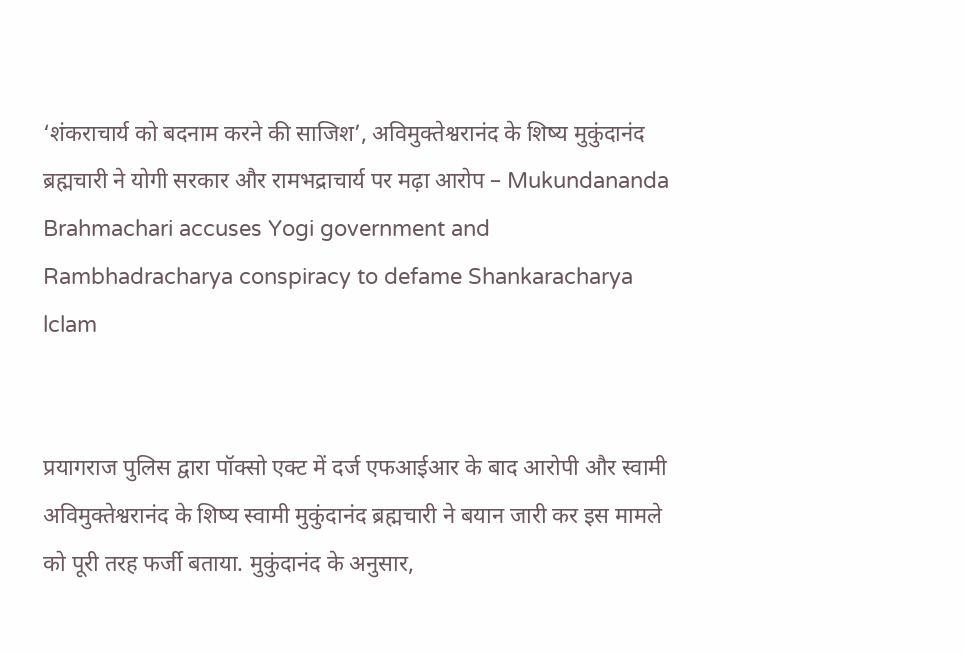‘शंकराचार्य को बदनाम करने की साजिश’, अविमुक्तेश्वरानंद के शिष्य मुकुंदानंद ब्रह्मचारी ने योगी सरकार और रामभद्राचार्य पर मढ़ा आरोप – Mukundananda Brahmachari accuses Yogi government and Rambhadracharya conspiracy to defame Shankaracharya lclam


प्रयागराज पुलिस द्वारा पॉक्सो एक्ट में दर्ज एफआईआर के बाद आरोपी और स्वामी अविमुक्तेश्वरानंद के शिष्य स्वामी मुकुंदानंद ब्रह्मचारी ने बयान जारी कर इस मामले को पूरी तरह फर्जी बताया. मुकुंदानंद के अनुसार,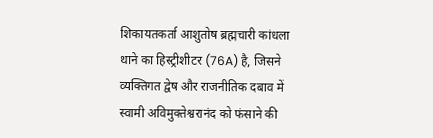शिकायतकर्ता आशुतोष ब्रह्मचारी कांधला थाने का हिस्ट्रीशीटर (76A) है, जिसने व्यक्तिगत द्वेष और राजनीतिक दबाव में स्वामी अविमुक्तेश्वरानंद को फंसाने की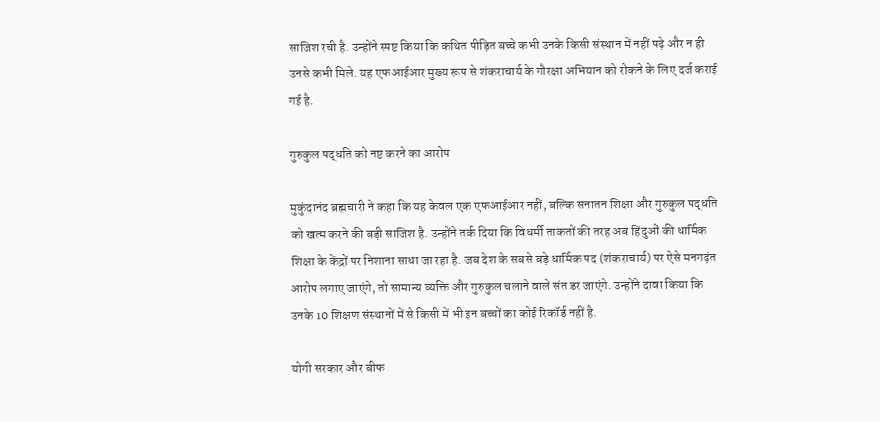साजिश रची है. उन्होंने स्पष्ट किया कि कथित पीड़ित बच्चे कभी उनके किसी संस्थान में नहीं पढ़े और न ही उनसे कभी मिले. यह एफआईआर मुख्य रूप से शंकराचार्य के गौरक्षा अभियान को रोकने के लिए दर्ज कराई गई है.

गुरुकुल पद्धति को नष्ट करने का आरोप

मुकुंदानंद ब्रह्मचारी ने कहा कि यह केवल एक एफआईआर नहीं, बल्कि सनातन शिक्षा और गुरुकुल पद्धति को खत्म करने की बड़ी साजिश है. उन्होंने तर्क दिया कि विधर्मी ताकतों की तरह अब हिंदुओं की धार्मिक शिक्षा के केंद्रों पर निशाना साधा जा रहा है. जब देश के सबसे बड़े धार्मिक पद (शंकराचार्य) पर ऐसे मनगढ़ंत आरोप लगाए जाएंगे, तो सामान्य व्यक्ति और गुरुकुल चलाने वाले संत डर जाएंगे. उन्होंने दावा किया कि उनके 10 शिक्षण संस्थानों में से किसी में भी इन बच्चों का कोई रिकॉर्ड नहीं है.

योगी सरकार और बीफ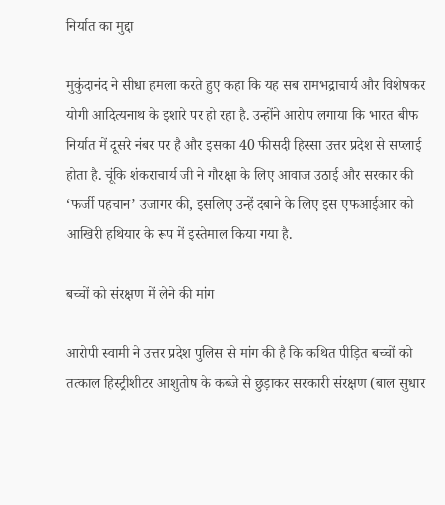निर्यात का मुद्दा

मुकुंदानंद ने सीधा हमला करते हुए कहा कि यह सब रामभद्राचार्य और विशेषकर योगी आदित्यनाथ के इशारे पर हो रहा है. उन्होंने आरोप लगाया कि भारत बीफ निर्यात में दूसरे नंबर पर है और इसका 40 फीसदी हिस्सा उत्तर प्रदेश से सप्लाई होता है. चूंकि शंकराचार्य जी ने गौरक्षा के लिए आवाज उठाई और सरकार की ‘फर्जी पहचान’ उजागर की, इसलिए उन्हें दबाने के लिए इस एफआईआर को आखिरी हथियार के रूप में इस्तेमाल किया गया है.

बच्चों को संरक्षण में लेने की मांग

आरोपी स्वामी ने उत्तर प्रदेश पुलिस से मांग की है कि कथित पीड़ित बच्चों को तत्काल हिस्ट्रीशीटर आशुतोष के कब्जे से छुड़ाकर सरकारी संरक्षण (बाल सुधार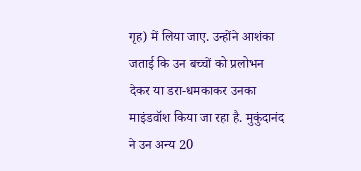गृह) में लिया जाए. उन्होंने आशंका जताई कि उन बच्चों को प्रलोभन देकर या डरा-धमकाकर उनका माइंडवॉश किया जा रहा है. मुकुंदानंद ने उन अन्य 20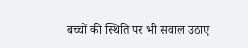बच्चों की स्थिति पर भी सवाल उठाए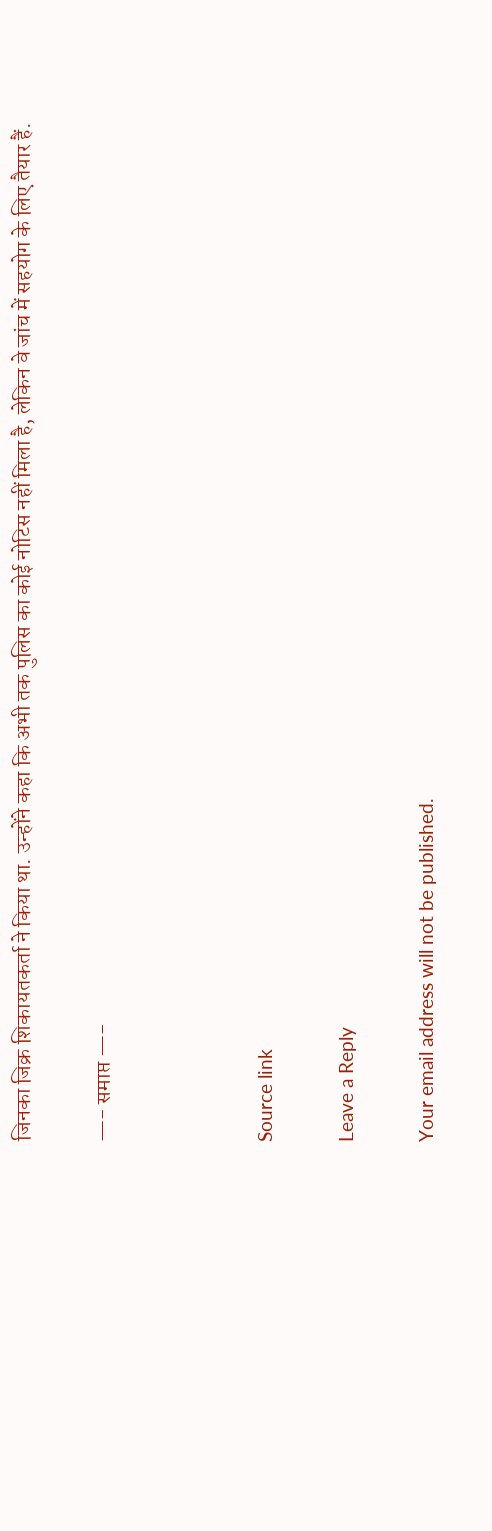जिनका जिक्र शिकायतकर्ता ने किया था. उन्होंने कहा कि अभी तक पुलिस का कोई नोटिस नहीं मिला है, लेकिन वे जांच में सहयोग के लिए तैयार हैं.

—- समाप्त —-



Source link

Leave a Reply

Your email address will not be published.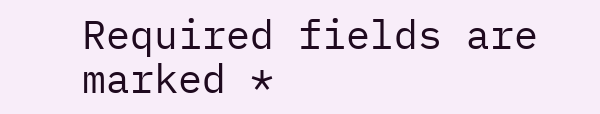Required fields are marked *